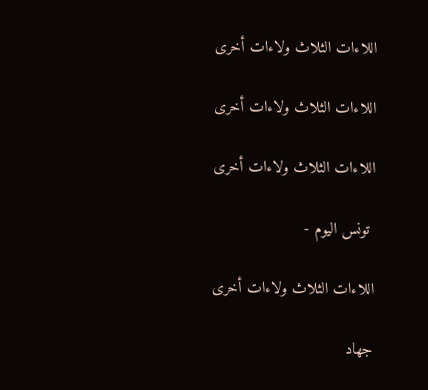اللاءات الثلاث ولاءات أخرى

اللاءات الثلاث ولاءات أخرى

اللاءات الثلاث ولاءات أخرى

 تونس اليوم -

اللاءات الثلاث ولاءات أخرى

جهاد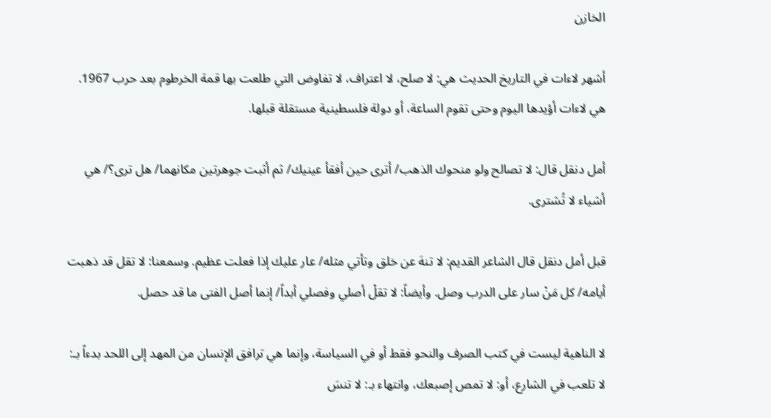الخازن

أشهر لاءات في التاريخ الحديث هي: لا صلح، لا اعتراف، لا تفاوض التي طلعت بها قمة الخرطوم بعد حرب 1967. هي لاءات أؤيدها اليوم وحتى تقوم الساعة، أو دولة فلسطينية مستقلة قبلها.

أمل دنقل قال: لا تصالح ولو منحوك الذهب/ أترى حين أفقأ عينيك/ ثم أثبت جوهرتين مكانهما/ هل ترى؟/ هي أشياء لا تُشترى.

قبل أمل دنقل قال الشاعر القديم: لا تنهَ عن خلق وتأتي مثله/ عار عليك إذا فعلت عظيم. وسمعنا: لا تقل قد ذهبت أيامه/ كل مَنْ سار على الدرب وصل. وأيضاً: لا تقلْ أصلي وفصلي أبداً/ إنما أصل الفتى ما قد حصل.

لا الناهية ليست في كتب الصرف والنحو فقط أو في السياسة، وإنما هي ترافق الإنسان من المهد إلى اللحد بدءاً بـ: لا تلعب في الشارع، أو: لا تمص إصبعك، وانتهاء بـ: لا تنسَ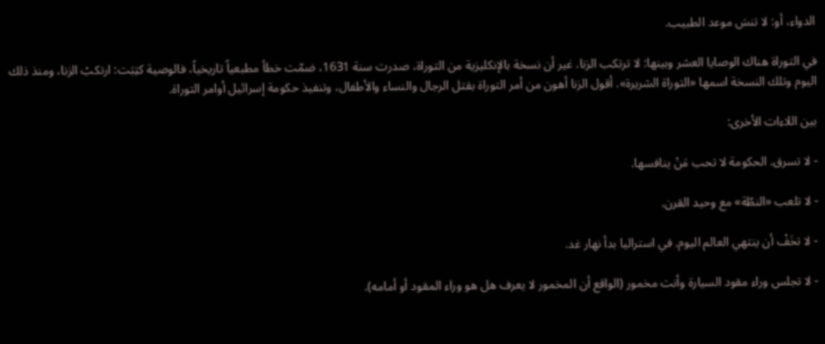الدواء، أو: لا تنسَ موعد الطبيب.

في التوراة هناك الوصايا العشر وبينها: لا ترتكب الزنا. غير أن نسخة بالإنكليزية من التوراة، صدرت سنة 1631، ضمّت خطأ مطبعياً تاريخياً، فالوصية كتِبَت: ارتكبْ الزنا، ومنذ ذلك اليوم وتلك النسخة اسمها «التوراة الشريرة». أقول الزنا أهون من أمر التوراة بقتل الرجال والنساء والأطفال، وتنفيذ حكومة إسرائيل أوامر التوراة.

بين اللاءات الأخرى:

- لا تسرق. الحكومة لا تحب مَنْ ينافسها.

- لا تلعب «النطّة» مع وحيد القرن.

- لا تخَفْ أن ينتهي العالم اليوم. في استراليا بدأ نهار غد.

- لا تجلس وراء مقود السيارة وأنت مخمور (الواقع أن المخمور لا يعرف هل هو وراء المقود أو أمامه).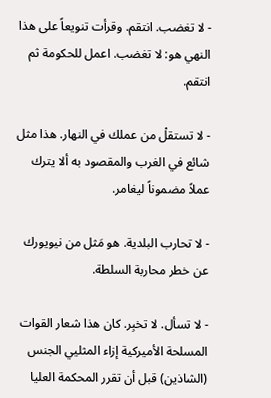- لا تغضب. انتقم. وقرأت تنويعاً على هذا النهي هو: لا تغضب. اعمل للحكومة ثم انتقم.

- لا تستقلْ من عملك في النهار. هذا مثل شائع في الغرب والمقصود به ألا يترك عملاً مضموناً ليغامر.

- لا تحارب البلدية. هو مَثل من نيويورك عن خطر محاربة السلطة.

- لا تسأل. لا تخبِر. كان هذا شعار القوات المسلحة الأميركية إزاء المثليي الجنس (الشاذين) قبل أن تقرر المحكمة العليا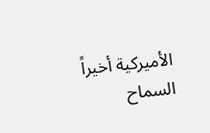الأميركية أخيراً السماح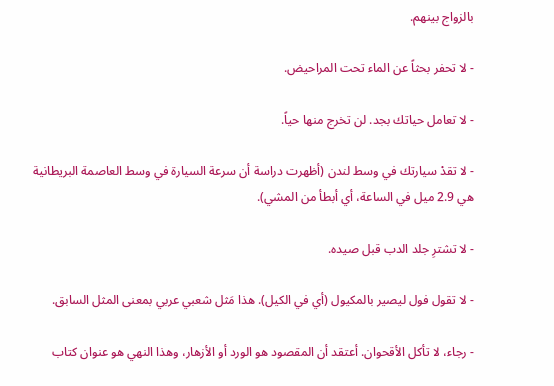بالزواج بينهم.

- لا تحفر بحثاً عن الماء تحت المراحيض.

- لا تعامل حياتك بجد. لن تخرج منها حياً.

- لا تقدْ سيارتك في وسط لندن (أظهرت دراسة أن سرعة السيارة في وسط العاصمة البريطانية هي 2.9 ميل في الساعة، أي أبطأ من المشي).

- لا تشترِ جلد الدب قبل صيده.

- لا تقول فول ليصير بالمكيول (أي في الكيل). هذا مَثل شعبي عربي بمعنى المثل السابق.

- رجاء، لا تأكل الأقحوان. أعتقد أن المقصود هو الورد أو الأزهار، وهذا النهي هو عنوان كتاب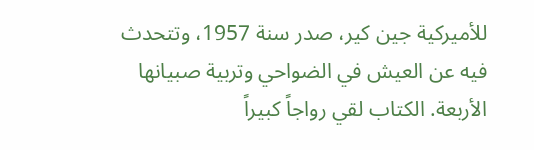للأميركية جين كير، صدر سنة 1957، وتتحدث فيه عن العيش في الضواحي وتربية صبيانها الأربعة. الكتاب لقي رواجاً كبيراً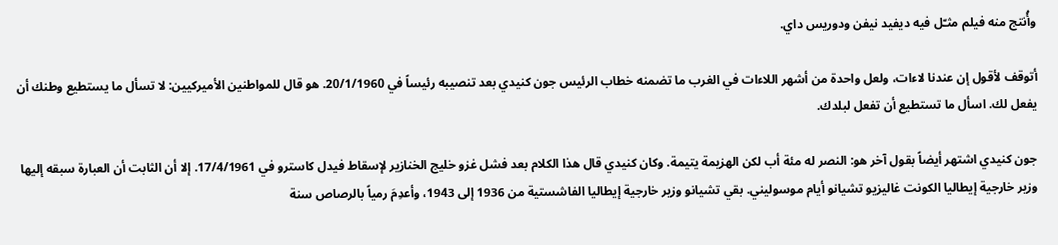وأُنتج منه فيلم مثـّل فيه ديفيد نيفن ودوريس داي.

أتوقف لأقول إن عندنا لاءات، ولعل واحدة من أشهر اللاءات في الغرب ما تضمنه خطاب الرئيس جون كنيدي بعد تنصيبه رئيساً في 20/1/1960. هو قال للمواطنين الأميركيين: لا تسأل ما يستطيع وطنك أن يفعل لك. اسأل ما تستطيع أن تفعل لبلدك.

جون كنيدي اشتهر أيضاً بقول آخر هو: النصر له مئة أب لكن الهزيمة يتيمة. وكان كنيدي قال هذا الكلام بعد فشل غزو خليج الخنازير لإسقاط فيدل كاسترو في 17/4/1961. إلا أن الثابت أن العبارة سبقه إليها وزير خارجية إيطاليا الكونت غاليزيو تشيانو أيام موسوليني. بقي تشيانو وزير خارجية إيطاليا الفاشستية من 1936 إلى 1943، وأعدِمَ رمياً بالرصاص سنة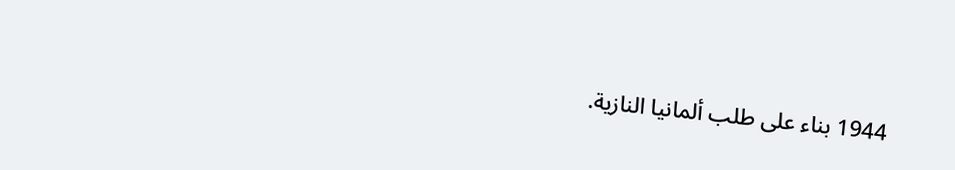1944 بناء على طلب ألمانيا النازية.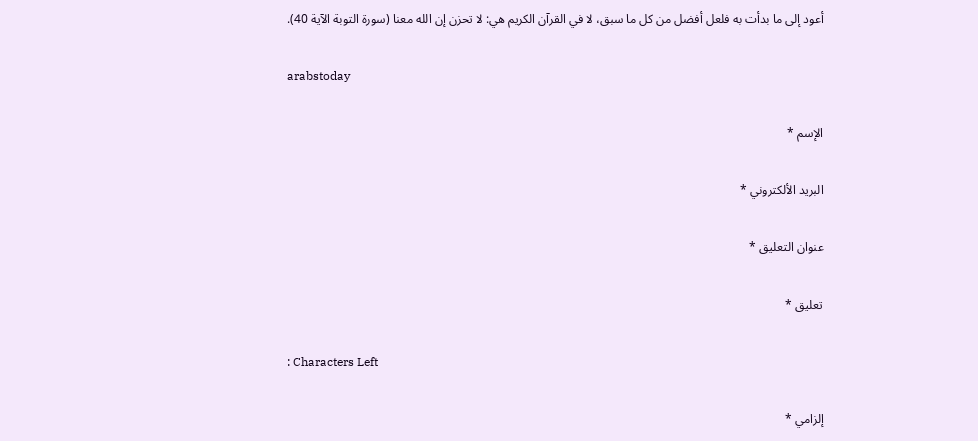أعود إلى ما بدأت به فلعل أفضل من كل ما سبق، لا في القرآن الكريم هي: لا تحزن إن الله معنا (سورة التوبة الآية 40).

arabstoday

الإسم *

البريد الألكتروني *

عنوان التعليق *

تعليق *

: Characters Left

إلزامي *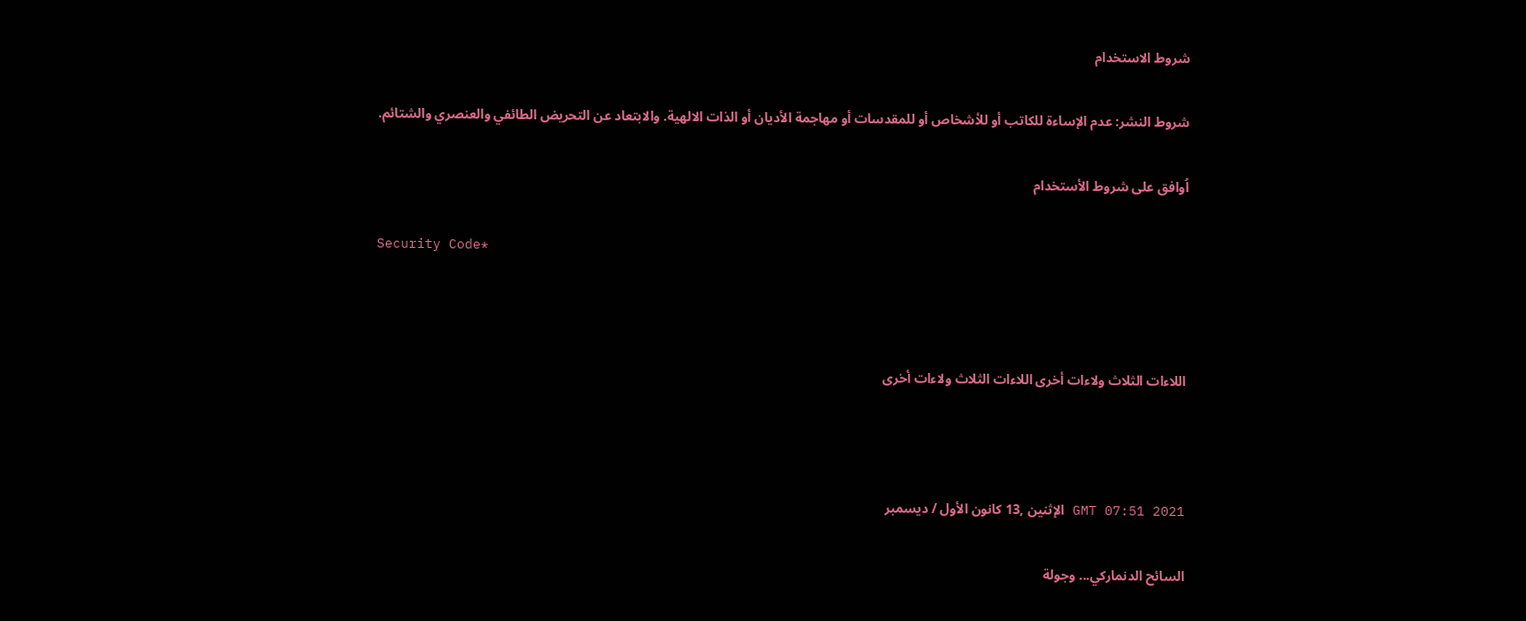شروط الاستخدام

شروط النشر: عدم الإساءة للكاتب أو للأشخاص أو للمقدسات أو مهاجمة الأديان أو الذات الالهية. والابتعاد عن التحريض الطائفي والعنصري والشتائم.

اُوافق على شروط الأستخدام

Security Code*



اللاءات الثلاث ولاءات أخرى اللاءات الثلاث ولاءات أخرى



GMT 07:51 2021 الإثنين ,13 كانون الأول / ديسمبر

السائح الدنماركي... وجولة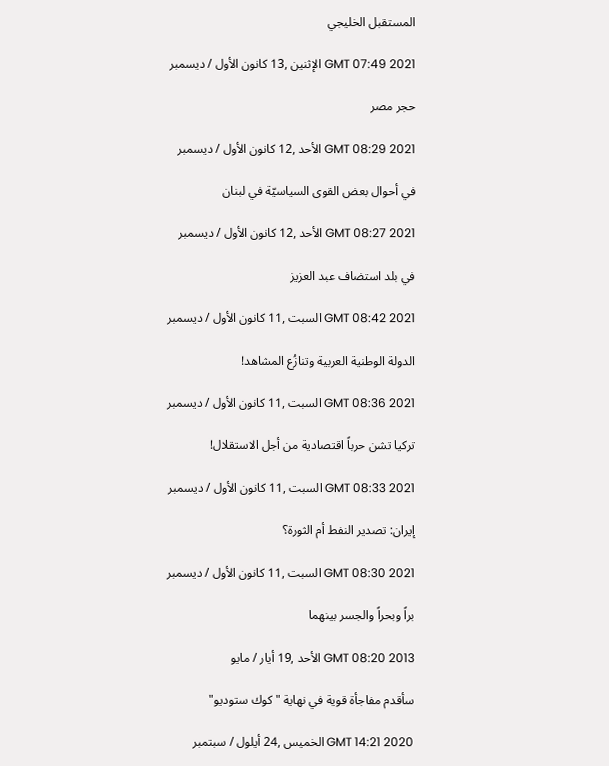المستقبل الخليجي

GMT 07:49 2021 الإثنين ,13 كانون الأول / ديسمبر

حجر مصر

GMT 08:29 2021 الأحد ,12 كانون الأول / ديسمبر

في أحوال بعض القوى السياسيّة في لبنان

GMT 08:27 2021 الأحد ,12 كانون الأول / ديسمبر

في بلد استضاف عبد العزيز

GMT 08:42 2021 السبت ,11 كانون الأول / ديسمبر

الدولة الوطنية العربية وتنازُع المشاهد!

GMT 08:36 2021 السبت ,11 كانون الأول / ديسمبر

تركيا تشن حرباً اقتصادية من أجل الاستقلال!

GMT 08:33 2021 السبت ,11 كانون الأول / ديسمبر

إيران: تصدير النفط أم الثورة؟

GMT 08:30 2021 السبت ,11 كانون الأول / ديسمبر

براً وبحراً والجسر بينهما

GMT 08:20 2013 الأحد ,19 أيار / مايو

سأقدم مفاجأة قوية في نهاية "كوك ستوديو"

GMT 14:21 2020 الخميس ,24 أيلول / سبتمبر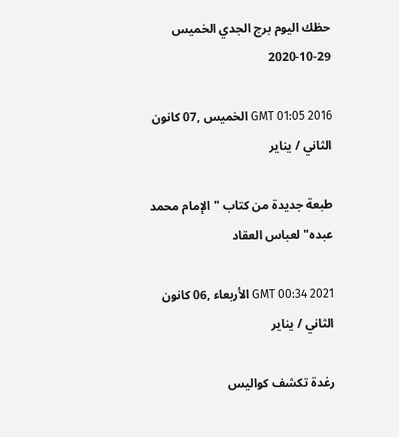حظك اليوم برج الجدي الخميس 29-10-2020

GMT 01:05 2016 الخميس ,07 كانون الثاني / يناير

طبعة جديدة من كتاب "الإمام محمد عبده" لعباس العقاد

GMT 00:34 2021 الأربعاء ,06 كانون الثاني / يناير

رغدة تكشف كواليس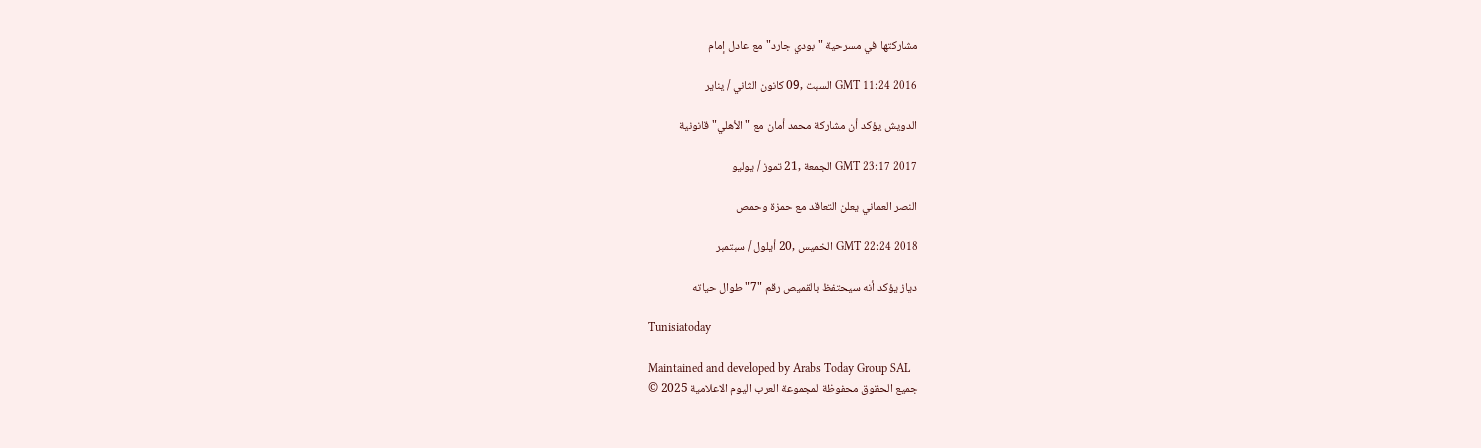مشاركتها في مسرحية "بودي جارد" مع عادل إمام

GMT 11:24 2016 السبت ,09 كانون الثاني / يناير

الدويش يؤكد أن مشاركة محمد أمان مع "الأهلي" قانونية

GMT 23:17 2017 الجمعة ,21 تموز / يوليو

النصر العماني يعلن التعاقد مع حمزة وحمص

GMT 22:24 2018 الخميس ,20 أيلول / سبتمبر

دياز يؤكد أنه سيحتفظ بالقميص رقم "7" طوال حياته

Tunisiatoday

Maintained and developed by Arabs Today Group SAL
جميع الحقوق محفوظة لمجموعة العرب اليوم الاعلامية 2025 ©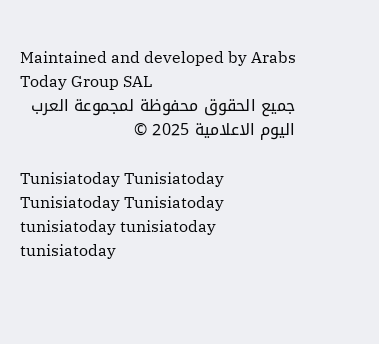Maintained and developed by Arabs Today Group SAL
جميع الحقوق محفوظة لمجموعة العرب اليوم الاعلامية 2025 ©

Tunisiatoday Tunisiatoday Tunisiatoday Tunisiatoday
tunisiatoday tunisiatoday tunisiatoday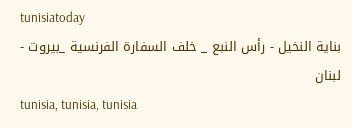tunisiatoday
بناية النخيل - رأس النبع _ خلف السفارة الفرنسية _بيروت - لبنان
tunisia, tunisia, tunisia